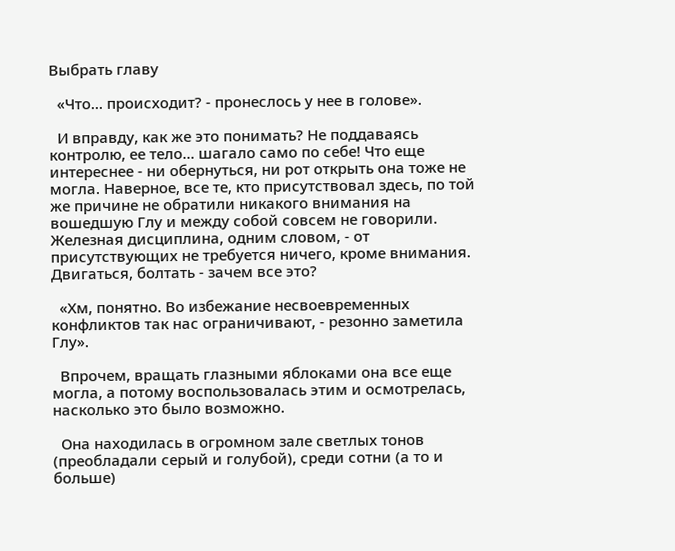Выбрать главу

  «Что... происходит? - пронеслось у нее в голове».

  И вправду, как же это понимать? Не поддаваясь контролю, ее тело... шагало само по себе! Что еще интереснее - ни обернуться, ни рот открыть она тоже не могла. Наверное, все те, кто присутствовал здесь, по той же причине не обратили никакого внимания на вошедшую Глу и между собой совсем не говорили. Железная дисциплина, одним словом, - от присутствующих не требуется ничего, кроме внимания. Двигаться, болтать - зачем все это?

  «Хм, понятно. Во избежание несвоевременных конфликтов так нас ограничивают, - резонно заметила Глу».

  Впрочем, вращать глазными яблоками она все еще могла, а потому воспользовалась этим и осмотрелась, насколько это было возможно.

  Она находилась в огромном зале светлых тонов (преобладали серый и голубой), среди сотни (а то и больше)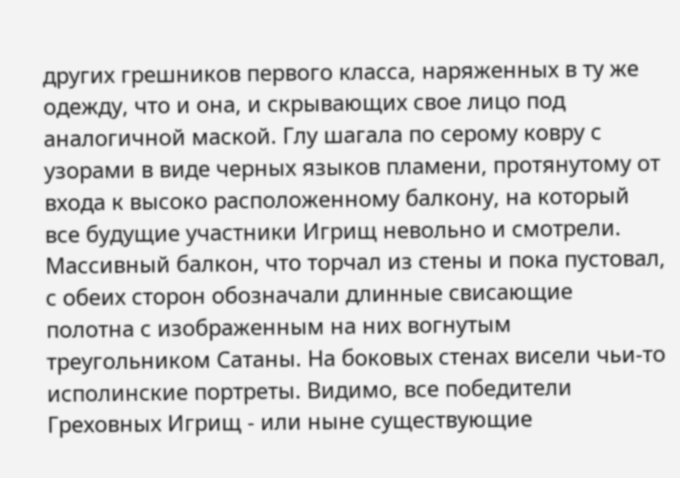других грешников первого класса, наряженных в ту же одежду, что и она, и скрывающих свое лицо под аналогичной маской. Глу шагала по серому ковру с узорами в виде черных языков пламени, протянутому от входа к высоко расположенному балкону, на который все будущие участники Игрищ невольно и смотрели. Массивный балкон, что торчал из стены и пока пустовал, с обеих сторон обозначали длинные свисающие полотна с изображенным на них вогнутым треугольником Сатаны. На боковых стенах висели чьи-то исполинские портреты. Видимо, все победители Греховных Игрищ - или ныне существующие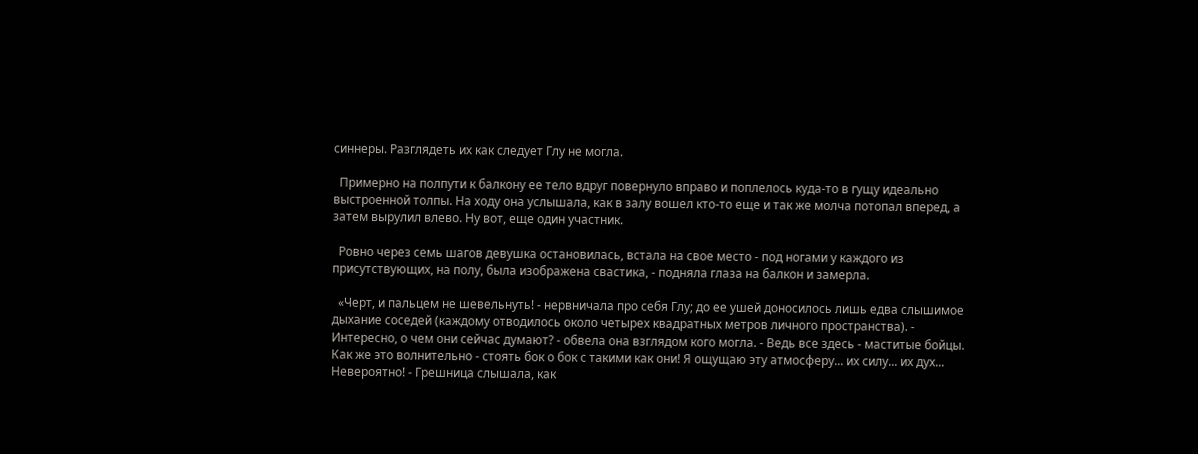синнеры. Разглядеть их как следует Глу не могла.

  Примерно на полпути к балкону ее тело вдруг повернуло вправо и поплелось куда-то в гущу идеально выстроенной толпы. На ходу она услышала, как в залу вошел кто-то еще и так же молча потопал вперед, а затем вырулил влево. Ну вот, еще один участник.

  Ровно через семь шагов девушка остановилась, встала на свое место - под ногами у каждого из присутствующих, на полу, была изображена свастика, - подняла глаза на балкон и замерла.

  «Черт, и пальцем не шевельнуть! - нервничала про себя Глу; до ее ушей доносилось лишь едва слышимое дыхание соседей (каждому отводилось около четырех квадратных метров личного пространства). - Интересно, о чем они сейчас думают? - обвела она взглядом кого могла. - Ведь все здесь - маститые бойцы. Как же это волнительно - стоять бок о бок с такими как они! Я ощущаю эту атмосферу... их силу... их дух... Невероятно! - Грешница слышала, как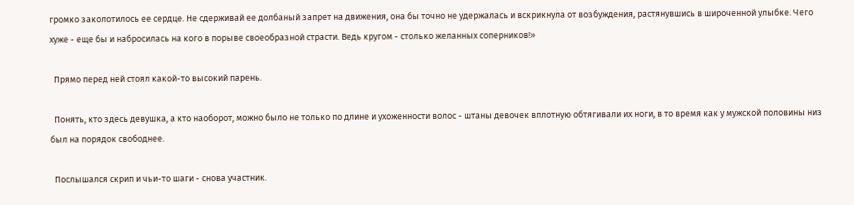громко заколотилось ее сердце. Не сдерживай ее долбаный запрет на движения, она бы точно не удержалась и вскрикнула от возбуждения, растянувшись в широченной улыбке. Чего хуже - еще бы и набросилась на кого в порыве своеобразной страсти. Ведь кругом - столько желанных соперников!»

  Прямо перед ней стоял какой-то высокий парень.

  Понять, кто здесь девушка, а кто наоборот, можно было не только по длине и ухоженности волос - штаны девочек вплотную обтягивали их ноги, в то время как у мужской половины низ был на порядок свободнее.

  Послышался скрип и чьи-то шаги - снова участник.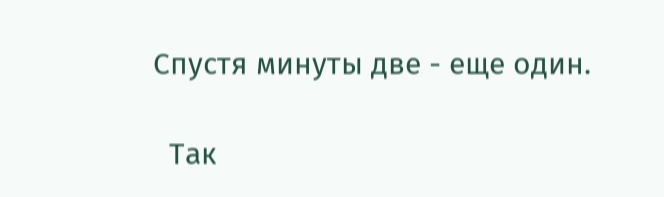Спустя минуты две - еще один.

  Так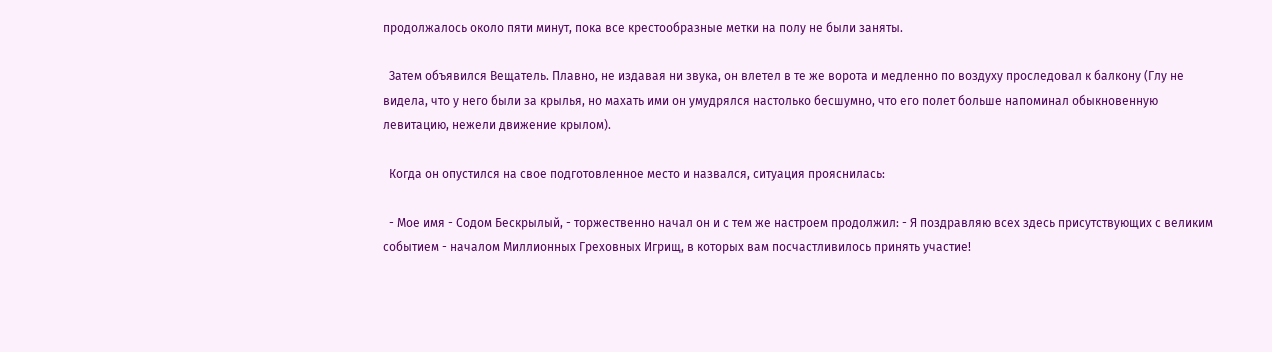продолжалось около пяти минут, пока все крестообразные метки на полу не были заняты.

  Затем объявился Вещатель. Плавно, не издавая ни звука, он влетел в те же ворота и медленно по воздуху проследовал к балкону (Глу не видела, что у него были за крылья, но махать ими он умудрялся настолько бесшумно, что его полет больше напоминал обыкновенную левитацию, нежели движение крылом).

  Когда он опустился на свое подготовленное место и назвался, ситуация прояснилась:

  - Мое имя - Содом Бескрылый, - торжественно начал он и с тем же настроем продолжил: - Я поздравляю всех здесь присутствующих с великим событием - началом Миллионных Греховных Игрищ, в которых вам посчастливилось принять участие!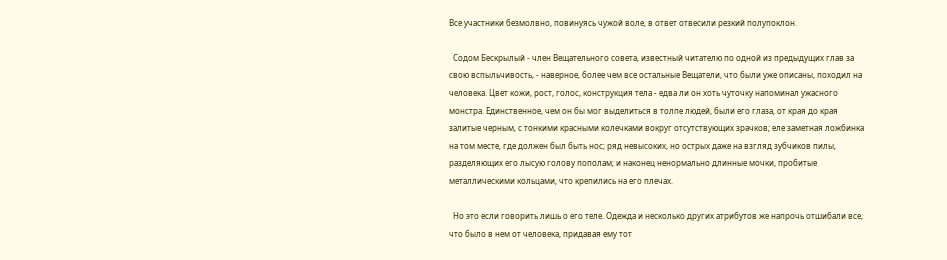Все участники безмолвно, повинуясь чужой воле, в ответ отвесили резкий полупоклон.

  Содом Бескрылый - член Вещательного совета, известный читателю по одной из предыдущих глав за свою вспыльчивость, - наверное, более чем все остальные Вещатели, что были уже описаны, походил на человека. Цвет кожи, рост, голос, конструкция тела - едва ли он хоть чуточку напоминал ужасного монстра. Единственное, чем он бы мог выделиться в толпе людей, были его глаза, от края до края залитые черным, с тонкими красными колечками вокруг отсутствующих зрачков; еле заметная ложбинка на том месте, где должен был быть нос; ряд невысоких, но острых даже на взгляд зубчиков пилы, разделяющих его лысую голову пополам; и наконец ненормально длинные мочки, пробитые металлическими кольцами, что крепились на его плечах.

  Но это если говорить лишь о его теле. Одежда и несколько других атрибутов же напрочь отшибали все, что было в нем от человека, придавая ему тот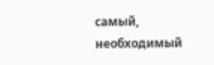самый, необходимый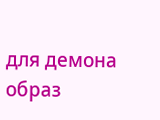для демона образ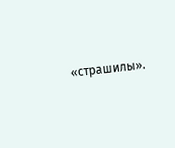«страшилы».